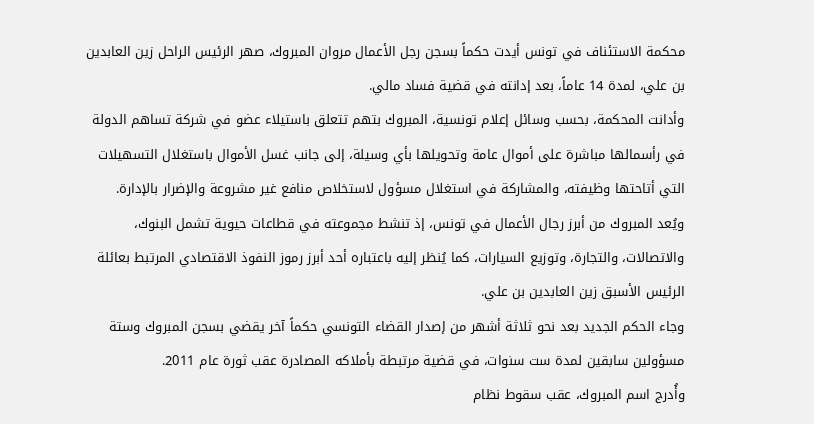محكمة الاستئناف في تونس أيدت حكماً بسجن رجل الأعمال مروان المبروك، صهر الرئيس الراحل زين العابدين بن علي، لمدة 14 عاماً، بعد إدانته في قضية فساد مالي.
وأدانت المحكمة، بحسب وسائل إعلام تونسية، المبروك بتهم تتعلق باستيلاء عضو في شركة تساهم الدولة في رأسمالها مباشرة على أموال عامة وتحويلها بأي وسيلة، إلى جانب غسل الأموال باستغلال التسهيلات التي أتاحتها وظيفته، والمشاركة في استغلال مسؤول لاستخلاص منافع غير مشروعة والإضرار بالإدارة.
ويُعد المبروك من أبرز رجال الأعمال في تونس، إذ تنشط مجموعته في قطاعات حيوية تشمل البنوك، والاتصالات، والتجارة، وتوزيع السيارات، كما يُنظر إليه باعتباره أحد أبرز رموز النفوذ الاقتصادي المرتبط بعائلة الرئيس الأسبق زين العابدين بن علي.
وجاء الحكم الجديد بعد نحو ثلاثة أشهر من إصدار القضاء التونسي حكماً آخر يقضي بسجن المبروك وستة مسؤولين سابقين لمدة ست سنوات، في قضية مرتبطة بأملاكه المصادرة عقب ثورة عام 2011.
وأُدرج اسم المبروك، عقب سقوط نظام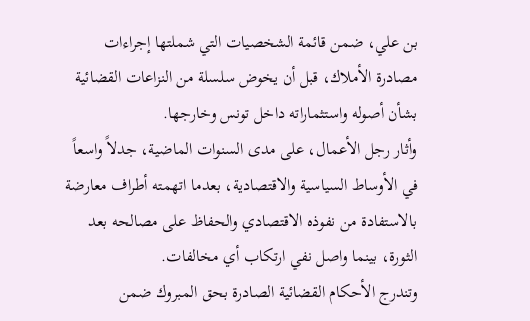بن علي، ضمن قائمة الشخصيات التي شملتها إجراءات مصادرة الأملاك، قبل أن يخوض سلسلة من النزاعات القضائية بشأن أصوله واستثماراته داخل تونس وخارجها.
وأثار رجل الأعمال، على مدى السنوات الماضية، جدلاً واسعاً في الأوساط السياسية والاقتصادية، بعدما اتهمته أطراف معارضة بالاستفادة من نفوذه الاقتصادي والحفاظ على مصالحه بعد الثورة، بينما واصل نفي ارتكاب أي مخالفات.
وتندرج الأحكام القضائية الصادرة بحق المبروك ضمن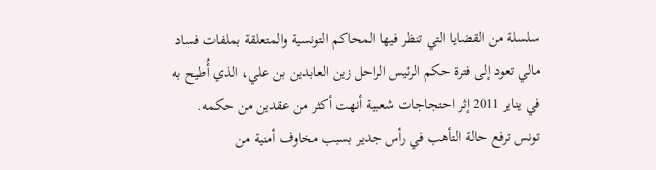سلسلة من القضايا التي تنظر فيها المحاكم التونسية والمتعلقة بملفات فساد مالي تعود إلى فترة حكم الرئيس الراحل زين العابدين بن علي، الذي أُطيح به في يناير 2011 إثر احتجاجات شعبية أنهت أكثر من عقدين من حكمه.
تونس ترفع حالة التأهب في رأس جدير بسبب مخاوف أمنية من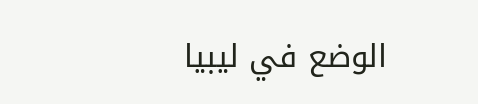الوضع في ليبيا